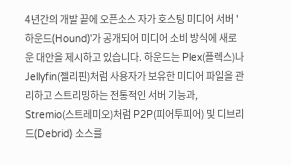4년간의 개발 끝에 오픈소스 자가 호스팅 미디어 서버 '하운드(Hound)'가 공개되어 미디어 소비 방식에 새로운 대안을 제시하고 있습니다. 하운드는 Plex(플렉스)나 Jellyfin(젤리핀)처럼 사용자가 보유한 미디어 파일을 관리하고 스트리밍하는 전통적인 서버 기능과, Stremio(스트레미오)처럼 P2P(피어투피어) 및 디브리드(Debrid) 소스를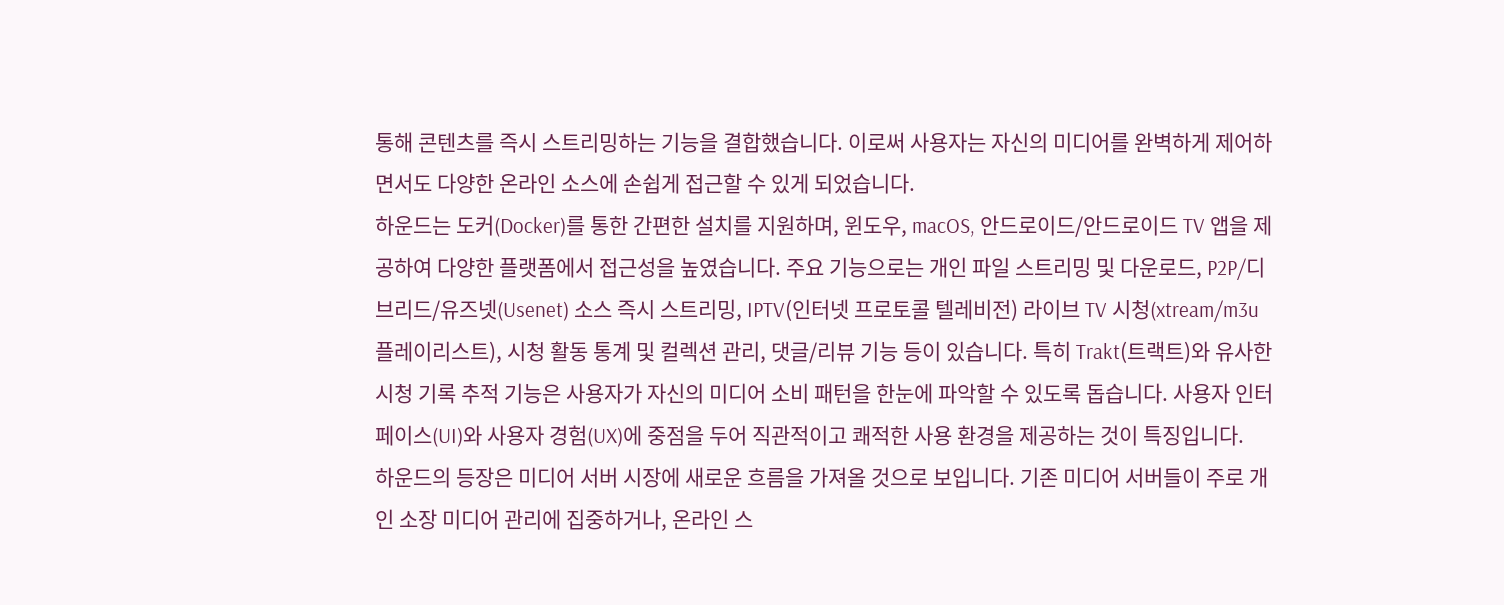통해 콘텐츠를 즉시 스트리밍하는 기능을 결합했습니다. 이로써 사용자는 자신의 미디어를 완벽하게 제어하면서도 다양한 온라인 소스에 손쉽게 접근할 수 있게 되었습니다.
하운드는 도커(Docker)를 통한 간편한 설치를 지원하며, 윈도우, macOS, 안드로이드/안드로이드 TV 앱을 제공하여 다양한 플랫폼에서 접근성을 높였습니다. 주요 기능으로는 개인 파일 스트리밍 및 다운로드, P2P/디브리드/유즈넷(Usenet) 소스 즉시 스트리밍, IPTV(인터넷 프로토콜 텔레비전) 라이브 TV 시청(xtream/m3u 플레이리스트), 시청 활동 통계 및 컬렉션 관리, 댓글/리뷰 기능 등이 있습니다. 특히 Trakt(트랙트)와 유사한 시청 기록 추적 기능은 사용자가 자신의 미디어 소비 패턴을 한눈에 파악할 수 있도록 돕습니다. 사용자 인터페이스(UI)와 사용자 경험(UX)에 중점을 두어 직관적이고 쾌적한 사용 환경을 제공하는 것이 특징입니다.
하운드의 등장은 미디어 서버 시장에 새로운 흐름을 가져올 것으로 보입니다. 기존 미디어 서버들이 주로 개인 소장 미디어 관리에 집중하거나, 온라인 스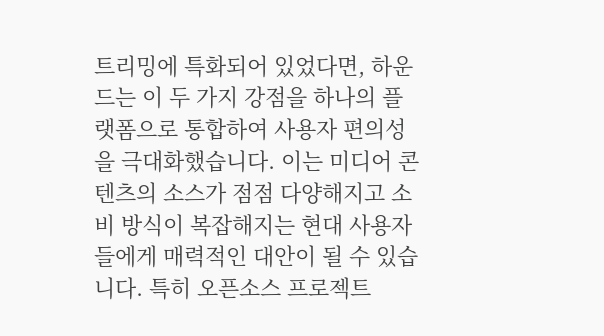트리밍에 특화되어 있었다면, 하운드는 이 두 가지 강점을 하나의 플랫폼으로 통합하여 사용자 편의성을 극대화했습니다. 이는 미디어 콘텐츠의 소스가 점점 다양해지고 소비 방식이 복잡해지는 현대 사용자들에게 매력적인 대안이 될 수 있습니다. 특히 오픈소스 프로젝트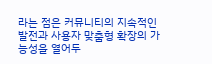라는 점은 커뮤니티의 지속적인 발전과 사용자 맞춤형 확장의 가능성을 열어두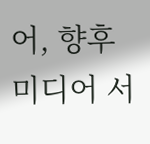어, 향후 미디어 서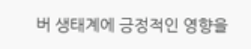버 생태계에 긍정적인 영향을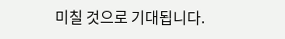미칠 것으로 기대됩니다.